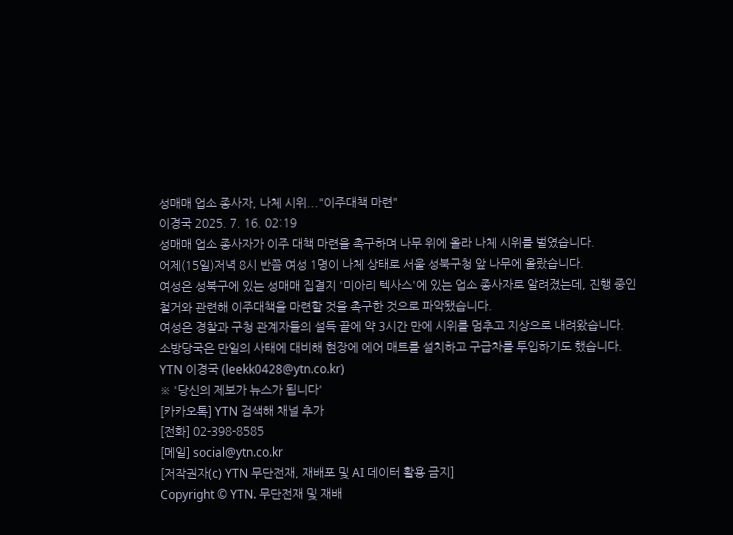성매매 업소 종사자, 나체 시위..."이주대책 마련"
이경국 2025. 7. 16. 02:19
성매매 업소 종사자가 이주 대책 마련을 촉구하며 나무 위에 올라 나체 시위를 벌였습니다.
어제(15일)저녁 8시 반쯤 여성 1명이 나체 상태로 서울 성북구청 앞 나무에 올랐습니다.
여성은 성북구에 있는 성매매 집결지 '미아리 텍사스'에 있는 업소 종사자로 알려졌는데, 진행 중인 철거와 관련해 이주대책을 마련할 것을 촉구한 것으로 파악됐습니다.
여성은 경찰과 구청 관계자들의 설득 끝에 약 3시간 만에 시위를 멈추고 지상으로 내려왔습니다.
소방당국은 만일의 사태에 대비해 현장에 에어 매트를 설치하고 구급차를 투입하기도 했습니다.
YTN 이경국 (leekk0428@ytn.co.kr)
※ '당신의 제보가 뉴스가 됩니다'
[카카오톡] YTN 검색해 채널 추가
[전화] 02-398-8585
[메일] social@ytn.co.kr
[저작권자(c) YTN 무단전재, 재배포 및 AI 데이터 활용 금지]
Copyright © YTN. 무단전재 및 재배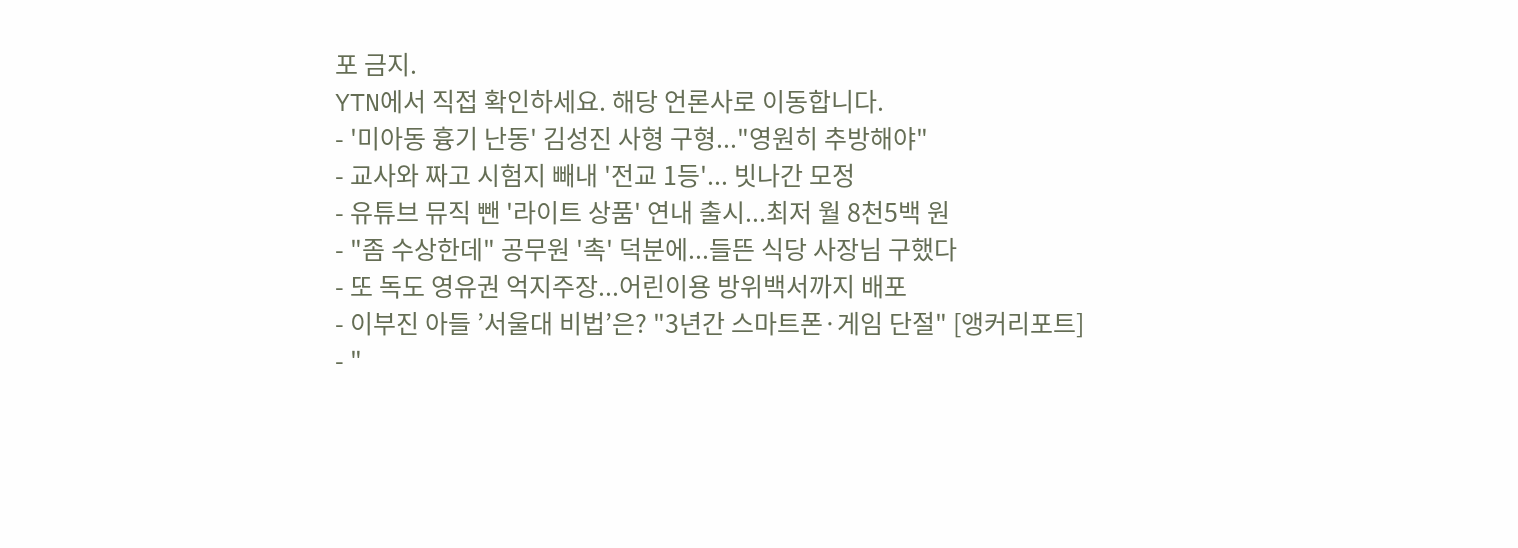포 금지.
YTN에서 직접 확인하세요. 해당 언론사로 이동합니다.
- '미아동 흉기 난동' 김성진 사형 구형..."영원히 추방해야"
- 교사와 짜고 시험지 빼내 '전교 1등'... 빗나간 모정
- 유튜브 뮤직 뺀 '라이트 상품' 연내 출시...최저 월 8천5백 원
- "좀 수상한데" 공무원 '촉' 덕분에...들뜬 식당 사장님 구했다
- 또 독도 영유권 억지주장...어린이용 방위백서까지 배포
- 이부진 아들 ’서울대 비법’은? "3년간 스마트폰·게임 단절" [앵커리포트]
- "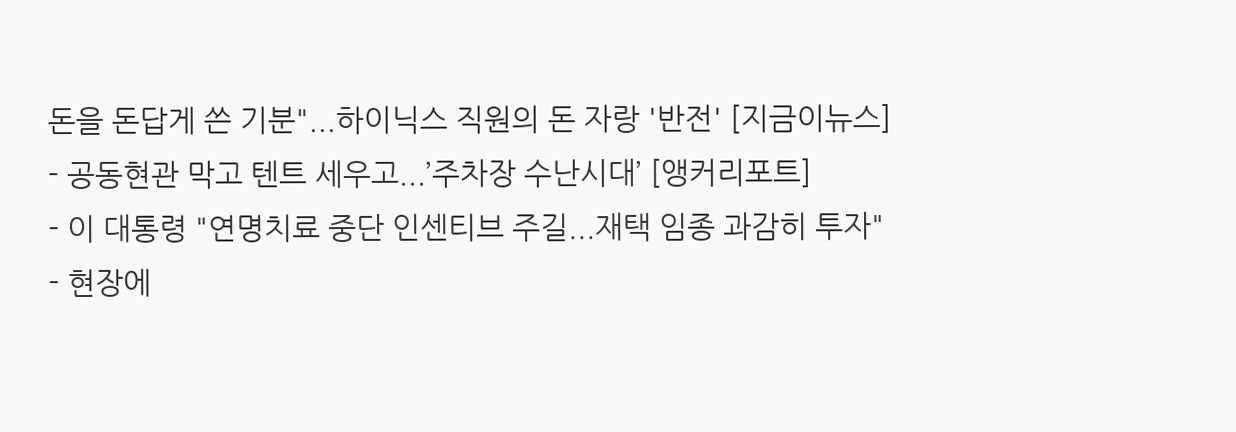돈을 돈답게 쓴 기분"...하이닉스 직원의 돈 자랑 '반전' [지금이뉴스]
- 공동현관 막고 텐트 세우고...’주차장 수난시대’ [앵커리포트]
- 이 대통령 "연명치료 중단 인센티브 주길...재택 임종 과감히 투자"
- 현장에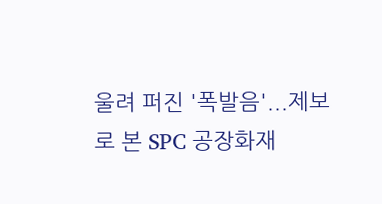울려 퍼진 '폭발음'...제보로 본 SPC 공장화재